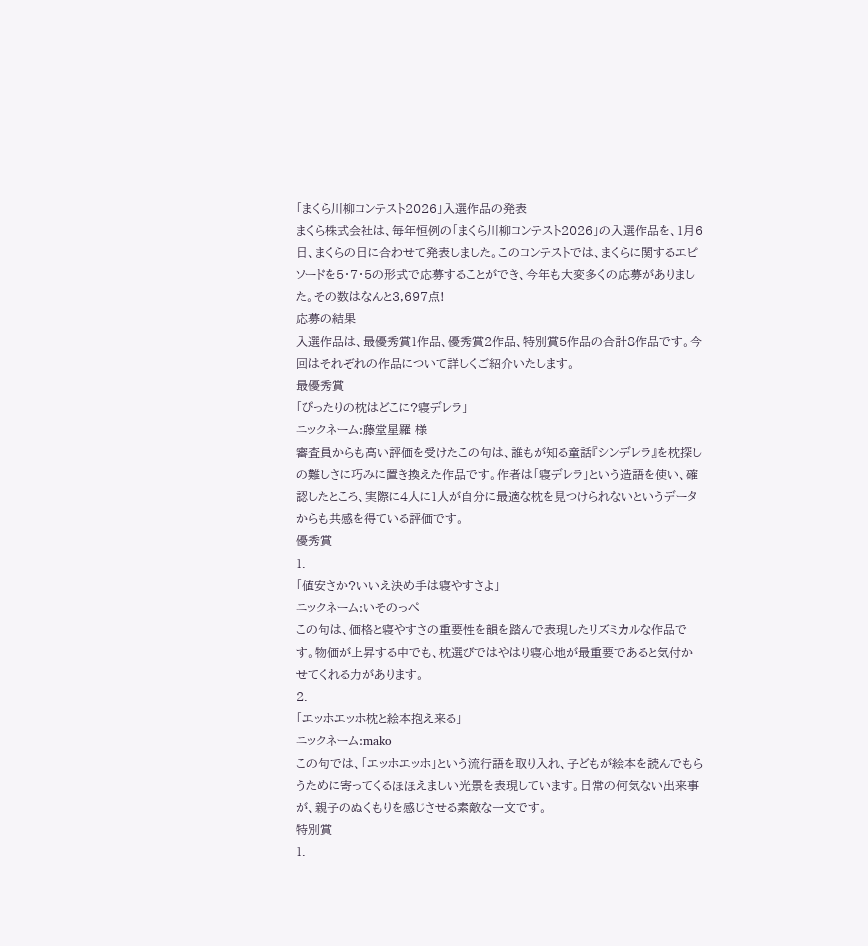「まくら川柳コンテスト2026」入選作品の発表
まくら株式会社は、毎年恒例の「まくら川柳コンテスト2026」の入選作品を、1月6日、まくらの日に合わせて発表しました。このコンテストでは、まくらに関するエピソードを5・7・5の形式で応募することができ、今年も大変多くの応募がありました。その数はなんと3,697点!
応募の結果
入選作品は、最優秀賞1作品、優秀賞2作品、特別賞5作品の合計8作品です。今回はそれぞれの作品について詳しくご紹介いたします。
最優秀賞
「ぴったりの枕はどこに?寝デレラ」
ニックネーム:藤堂星羅 様
審査員からも高い評価を受けたこの句は、誰もが知る童話『シンデレラ』を枕探しの難しさに巧みに置き換えた作品です。作者は「寝デレラ」という造語を使い、確認したところ、実際に4人に1人が自分に最適な枕を見つけられないというデータからも共感を得ている評価です。
優秀賞
1.
「値安さか?いいえ決め手は寝やすさよ」
ニックネーム:いそのっぺ
この句は、価格と寝やすさの重要性を韻を踏んで表現したリズミカルな作品です。物価が上昇する中でも、枕選びではやはり寝心地が最重要であると気付かせてくれる力があります。
2.
「エッホエッホ枕と絵本抱え来る」
ニックネーム:mako
この句では、「エッホエッホ」という流行語を取り入れ、子どもが絵本を読んでもらうために寄ってくるほほえましい光景を表現しています。日常の何気ない出来事が、親子のぬくもりを感じさせる素敵な一文です。
特別賞
1.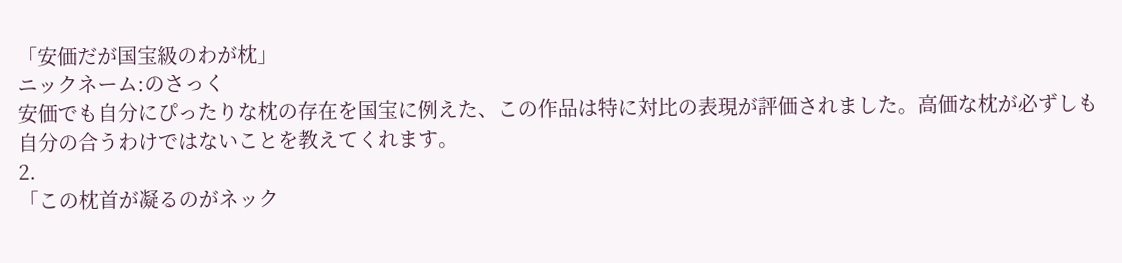「安価だが国宝級のわが枕」
ニックネーム:のさっく
安価でも自分にぴったりな枕の存在を国宝に例えた、この作品は特に対比の表現が評価されました。高価な枕が必ずしも自分の合うわけではないことを教えてくれます。
2.
「この枕首が凝るのがネック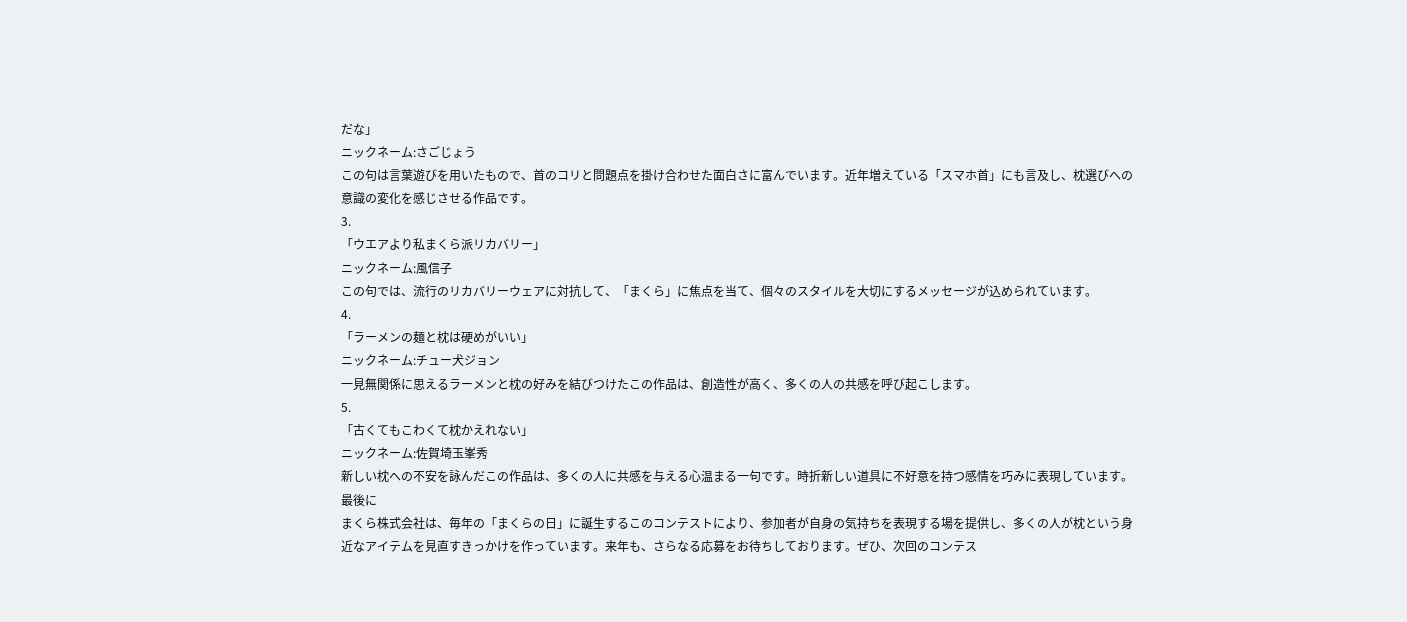だな」
ニックネーム:さごじょう
この句は言葉遊びを用いたもので、首のコリと問題点を掛け合わせた面白さに富んでいます。近年増えている「スマホ首」にも言及し、枕選びへの意識の変化を感じさせる作品です。
3.
「ウエアより私まくら派リカバリー」
ニックネーム:風信子
この句では、流行のリカバリーウェアに対抗して、「まくら」に焦点を当て、個々のスタイルを大切にするメッセージが込められています。
4.
「ラーメンの麺と枕は硬めがいい」
ニックネーム:チュー犬ジョン
一見無関係に思えるラーメンと枕の好みを結びつけたこの作品は、創造性が高く、多くの人の共感を呼び起こします。
5.
「古くてもこわくて枕かえれない」
ニックネーム:佐賀埼玉峯秀
新しい枕への不安を詠んだこの作品は、多くの人に共感を与える心温まる一句です。時折新しい道具に不好意を持つ感情を巧みに表現しています。
最後に
まくら株式会社は、毎年の「まくらの日」に誕生するこのコンテストにより、参加者が自身の気持ちを表現する場を提供し、多くの人が枕という身近なアイテムを見直すきっかけを作っています。来年も、さらなる応募をお待ちしております。ぜひ、次回のコンテス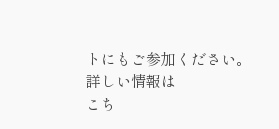トにもご参加ください。
詳しい情報は
こち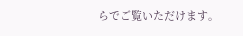らでご覧いただけます。